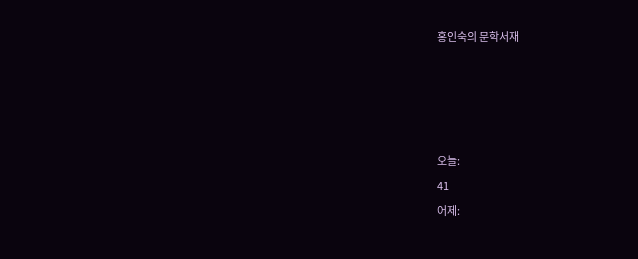홍인숙의 문학서재




오늘:
41
어제: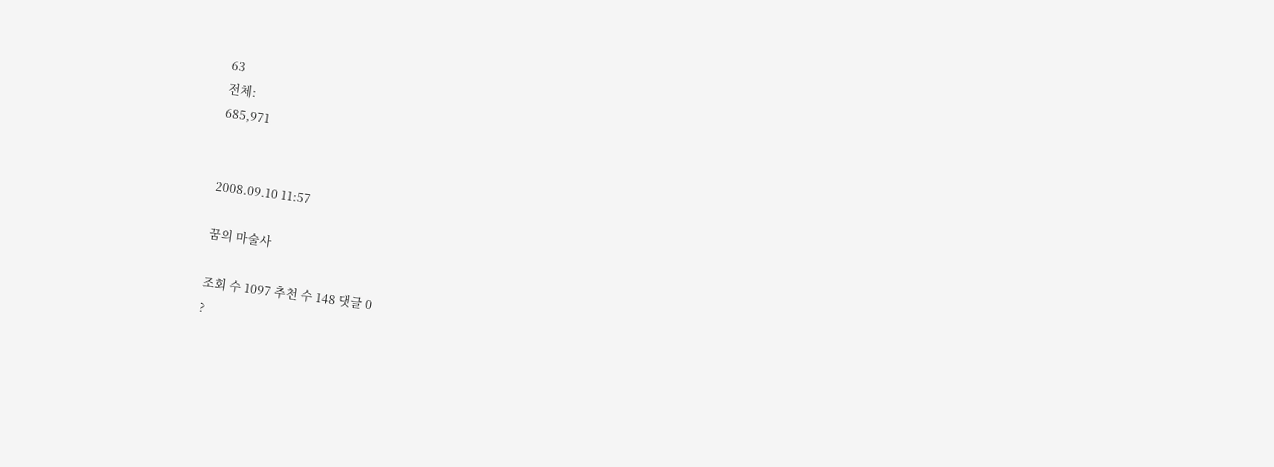63
전체:
685,971


2008.09.10 11:57

꿈의 마술사

조회 수 1097 추천 수 148 댓글 0
?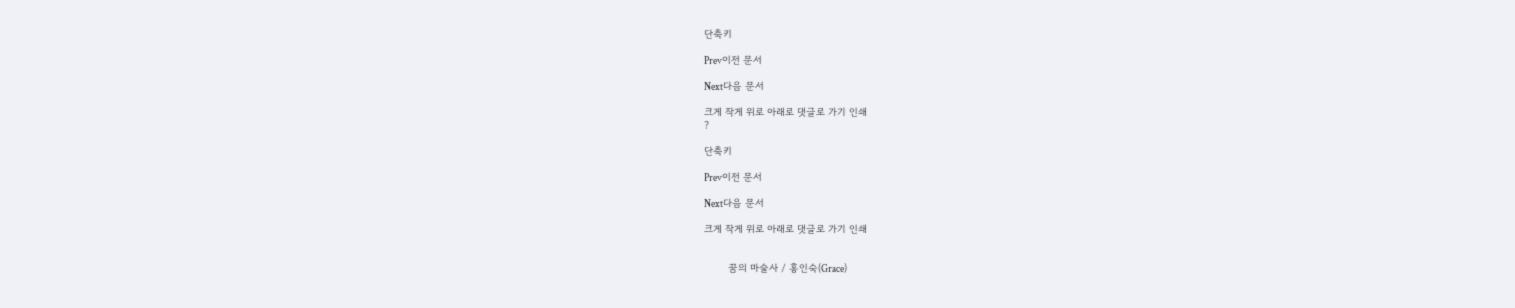단축키

Prev이전 문서

Next다음 문서

크게 작게 위로 아래로 댓글로 가기 인쇄
?

단축키

Prev이전 문서

Next다음 문서

크게 작게 위로 아래로 댓글로 가기 인쇄


        꿈의 마술사 / 홍인숙(Grace)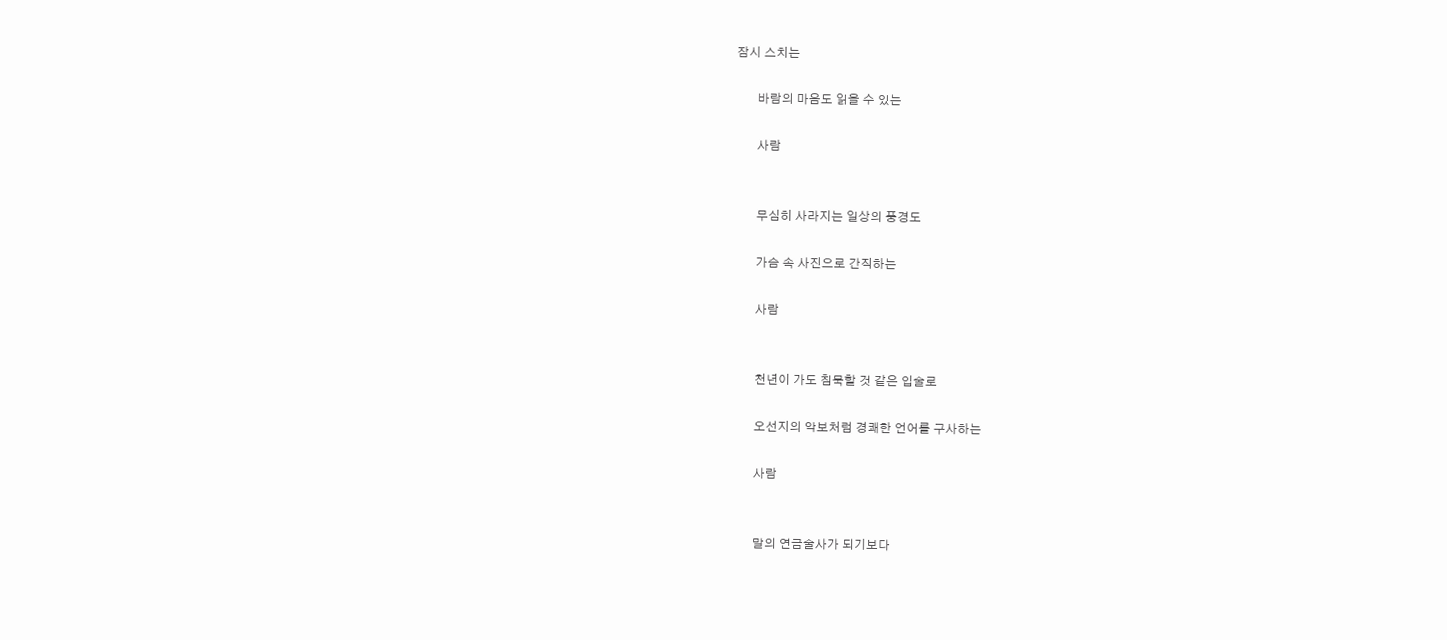잠시 스치는

       바람의 마음도 읽을 수 있는

       사람


       무심히 사라지는 일상의 풍경도

       가슴 속 사진으로 간직하는

       사람


       천년이 가도 침묵할 것 같은 입술로

       오선지의 악보처럼 경쾌한 언어를 구사하는

       사람


       말의 연금술사가 되기보다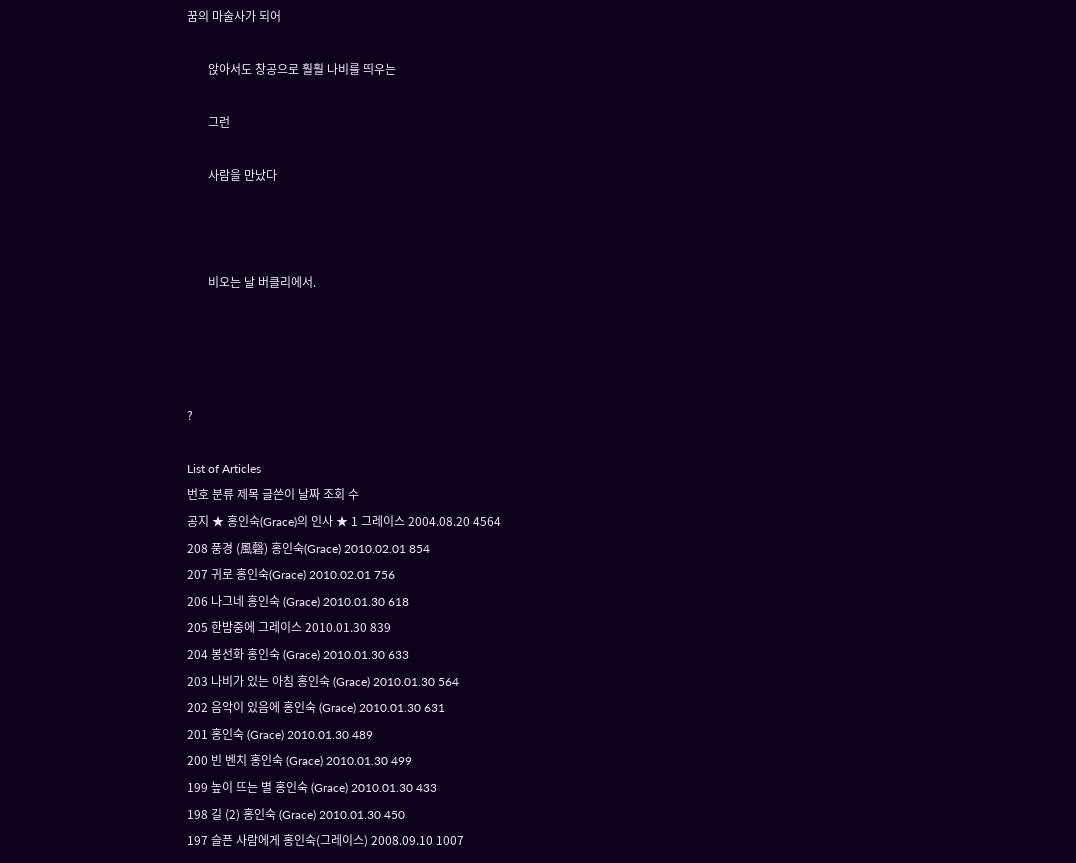꿈의 마술사가 되어

       앉아서도 창공으로 훨훨 나비를 띄우는

       그런

       사람을 만났다



       비오는 날 버클리에서.




?

List of Articles
번호 분류 제목 글쓴이 날짜 조회 수
공지 ★ 홍인숙(Grace)의 인사 ★ 1 그레이스 2004.08.20 4564
208 풍경 (風磬) 홍인숙(Grace) 2010.02.01 854
207 귀로 홍인숙(Grace) 2010.02.01 756
206 나그네 홍인숙 (Grace) 2010.01.30 618
205 한밤중에 그레이스 2010.01.30 839
204 봉선화 홍인숙 (Grace) 2010.01.30 633
203 나비가 있는 아침 홍인숙 (Grace) 2010.01.30 564
202 음악이 있음에 홍인숙 (Grace) 2010.01.30 631
201 홍인숙 (Grace) 2010.01.30 489
200 빈 벤치 홍인숙 (Grace) 2010.01.30 499
199 높이 뜨는 별 홍인숙 (Grace) 2010.01.30 433
198 길 (2) 홍인숙 (Grace) 2010.01.30 450
197 슬픈 사람에게 홍인숙(그레이스) 2008.09.10 1007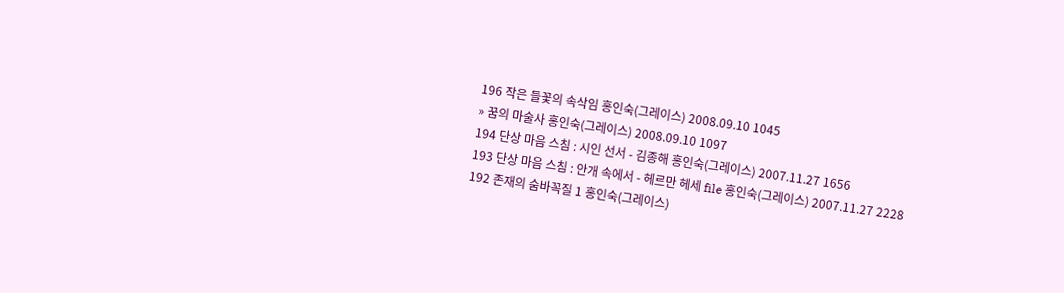196 작은 들꽃의 속삭임 홍인숙(그레이스) 2008.09.10 1045
» 꿈의 마술사 홍인숙(그레이스) 2008.09.10 1097
194 단상 마음 스침 : 시인 선서 - 김종해 홍인숙(그레이스) 2007.11.27 1656
193 단상 마음 스침 : 안개 속에서 - 헤르만 헤세 file 홍인숙(그레이스) 2007.11.27 2228
192 존재의 숨바꼭질 1 홍인숙(그레이스)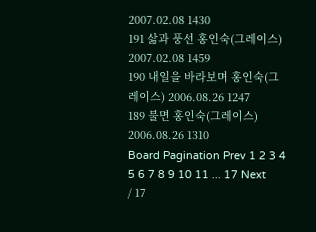2007.02.08 1430
191 삶과 풍선 홍인숙(그레이스) 2007.02.08 1459
190 내일을 바라보며 홍인숙(그레이스) 2006.08.26 1247
189 불면 홍인숙(그레이스) 2006.08.26 1310
Board Pagination Prev 1 2 3 4 5 6 7 8 9 10 11 ... 17 Next
/ 17